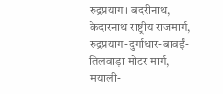रुद्रप्रयाग। बदरीनाथ, केदारनाथ राष्ट्रीय राजमार्ग, रुद्रप्रयाग-दुर्गाधार-बावईं-तिलवाड़ा मोटर मार्ग, मयाली-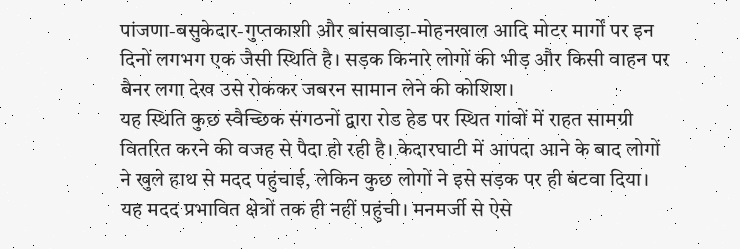पांजणा-बसुकेदार-गुप्तकाशी और बांसवाड़ा-मोहनखाल आदि मोटर मार्गों पर इन दिनों लगभग एक जैसी स्थिति है। सड़क किनारे लोगों की भीड़ और किसी वाहन पर बैनर लगा देख उसे रोककर जबरन सामान लेने की कोशिश।
यह स्थिति कुछ स्वैच्छिक संगठनों द्वारा रोड हेड पर स्थित गांवों में राहत सामग्री वितरित करने की वजह से पैदा हो रही है। केदारघाटी में आपदा आने के बाद लोगों ने खुले हाथ से मदद पहुंचाई, लेकिन कुछ लोगों ने इसे सड़क पर ही बंटवा दिया। यह मदद प्रभावित क्षेत्रों तक ही नहीं पहुंची। मनमर्जी से ऐसे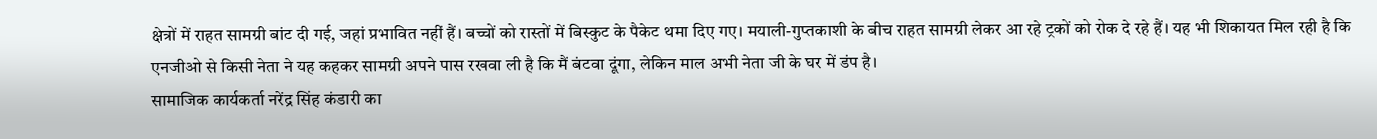क्षेत्रों में राहत सामग्री बांट दी गई, जहां प्रभावित नहीं हैं। बच्चों को रास्तों में बिस्कुट के पैकेट थमा दिए गए। मयाली-गुप्तकाशी के बीच राहत सामग्री लेकर आ रहे ट्रकों को रोक दे रहे हैं। यह भी शिकायत मिल रही है कि एनजीओ से किसी नेता ने यह कहकर सामग्री अपने पास रखवा ली है कि मैं बंटवा दूंगा, लेकिन माल अभी नेता जी के घर में डंप है।
सामाजिक कार्यकर्ता नरेंद्र सिंह कंडारी का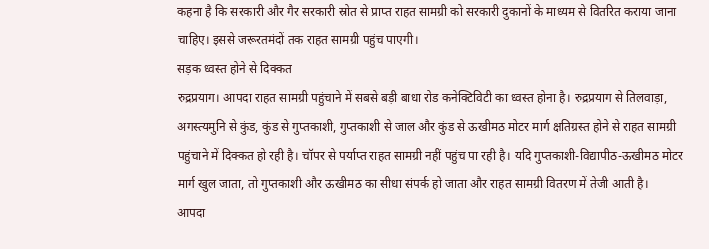कहना है कि सरकारी और गैर सरकारी स्रोत से प्राप्त राहत सामग्री को सरकारी दुकानों के माध्यम से वितरित कराया जाना चाहिए। इससे जरूरतमंदों तक राहत सामग्री पहुंच पाएगी।
सड़क ध्वस्त होने से दिक्कत
रुद्रप्रयाग। आपदा राहत सामग्री पहुंचाने में सबसे बड़ी बाधा रोड कनेक्टिविटी का ध्वस्त होना है। रुद्रप्रयाग से तिलवाड़ा, अगस्त्यमुनि से कुंड, कुंड से गुप्तकाशी, गुप्तकाशी से जाल और कुंड से ऊखीमठ मोटर मार्ग क्षतिग्रस्त होने से राहत सामग्री पहुंचाने में दिक्कत हो रही है। चॉपर से पर्याप्त राहत सामग्री नहीं पहुंच पा रही है। यदि गुप्तकाशी-विद्यापीठ-ऊखीमठ मोटर मार्ग खुल जाता, तो गुप्तकाशी और ऊखीमठ का सीधा संपर्क हो जाता और राहत सामग्री वितरण में तेजी आती है।
आपदा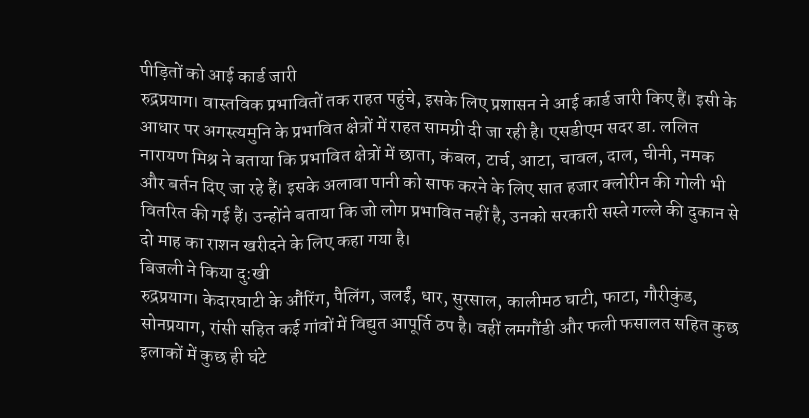पीड़ितों को आई कार्ड जारी
रुद्रप्रयाग। वास्तविक प्रभावितों तक राहत पहुंचे, इसके लिए प्रशासन ने आई कार्ड जारी किए हैं। इसी के आधार पर अगस्त्यमुनि के प्रभावित क्षेत्रों में राहत सामग्री दी जा रही है। एसडीएम सदर डा. ललित नारायण मिश्र ने बताया कि प्रभावित क्षेत्रों में छाता, कंबल, टार्च, आटा, चावल, दाल, चीनी, नमक और बर्तन दिए जा रहे हैं। इसके अलावा पानी को साफ करने के लिए सात हजार क्लोरीन की गोली भी वितरित की गई हैं। उन्होंने बताया कि जो लोग प्रभावित नहीं है, उनको सरकारी सस्ते गल्ले की दुकान से दो माह का राशन खरीदने के लिए कहा गया है।
बिजली ने किया दु:खी
रुद्रप्रयाग। केदारघाटी के औंरिंग, पैलिंग, जलईं, धार, सुरसाल, कालीमठ घाटी, फाटा, गौरीकुंड, सोनप्रयाग, रांसी सहित कई गांवों में विद्युत आपूर्ति ठप है। वहीं लमगौंडी और फली फसालत सहित कुछ इलाकों में कुछ ही घंटे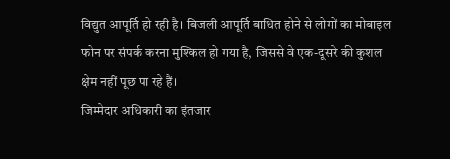विद्युत आपूर्ति हो रही है। बिजली आपूर्ति बाधित होने से लोगों का मोबाइल फोन पर संपर्क करना मुश्किल हो गया है, जिससे वे एक-दूसरे की कुशल क्षेम नहीं पूछ पा रहे हैं।
जिम्मेदार अधिकारी का इंतजार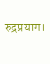रुद्रप्रयाग।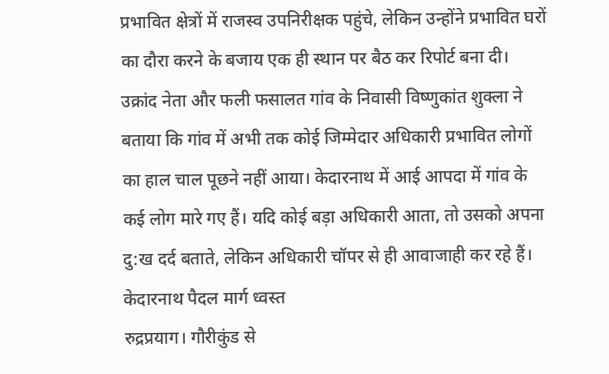प्रभावित क्षेत्रों में राजस्व उपनिरीक्षक पहुंचे, लेकिन उन्होंने प्रभावित घरों का दौरा करने के बजाय एक ही स्थान पर बैठ कर रिपोर्ट बना दी। उक्रांद नेता और फली फसालत गांव के निवासी विष्णुकांत शुक्ला ने बताया कि गांव में अभी तक कोई जिम्मेदार अधिकारी प्रभावित लोगों का हाल चाल पूछने नहीं आया। केदारनाथ में आई आपदा में गांव के कई लोग मारे गए हैं। यदि कोई बड़ा अधिकारी आता, तो उसको अपना दु:ख दर्द बताते, लेकिन अधिकारी चॉपर से ही आवाजाही कर रहे हैं।
केदारनाथ पैदल मार्ग ध्वस्त
रुद्रप्रयाग। गौरीकुंड से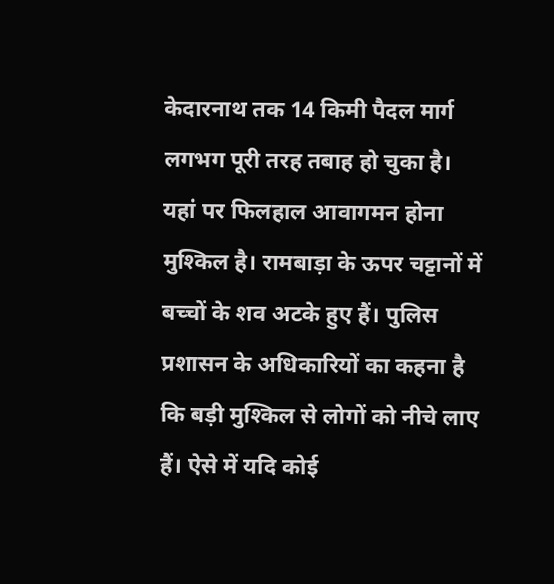केदारनाथ तक 14 किमी पैदल मार्ग लगभग पूरी तरह तबाह हो चुका है। यहां पर फिलहाल आवागमन होना मुश्किल है। रामबाड़ा के ऊपर चट्टानों में बच्चों के शव अटके हुए हैं। पुलिस प्रशासन के अधिकारियों का कहना है कि बड़ी मुश्किल से लोगों को नीचे लाए हैं। ऐसे में यदि कोई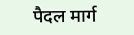पैदल मार्ग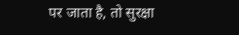पर जाता है, तो सुरक्षा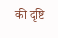की दृष्टि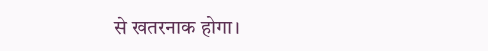से खतरनाक होगा।